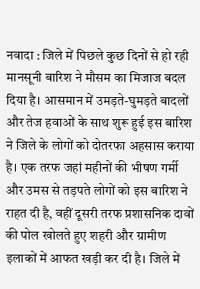नवादा : जिले में पिछले कुछ दिनों से हो रही मानसूनी बारिश ने मौसम का मिजाज बदल दिया है। आसमान में उमड़ते-घुमड़ते बादलों और तेज हवाओं के साथ शुरू हुई इस बारिश ने जिले के लोगों को दोतरफा अहसास कराया है। एक तरफ जहां महीनों की भीषण गर्मी और उमस से तड़पते लोगों को इस बारिश ने राहत दी है, वहीं दूसरी तरफ प्रशासनिक दावों की पोल खोलते हुए शहरी और ग्रामीण इलाकों में आफत खड़ी कर दी है। जिले में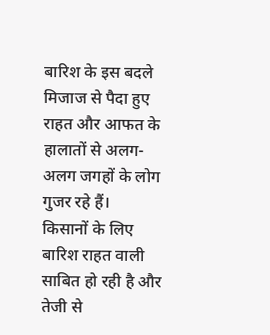बारिश के इस बदले मिजाज से पैदा हुए राहत और आफत के हालातों से अलग-अलग जगहों के लोग गुजर रहे हैं।
किसानों के लिए बारिश राहत वाली साबित हो रही है और तेजी से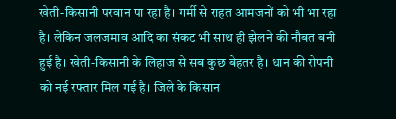खेती-किसानी परवान पा रहा है। गर्मी से राहत आमजनों को भी भा रहा है। लेकिन जलजमाव आदि का संकट भी साथ ही झेलने की नौबत बनी हुई है। खेती-किसानी के लिहाज से सब कुछ बेहतर है। धान की रोपनी को नई रफ्तार मिल गई है। जिले के किसान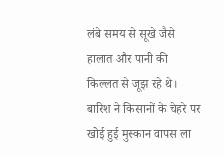लंबे समय से सूखे जैसे हालात और पानी की किल्लत से जूझ रहे थे। बारिश ने किसानों के चेहरे पर खोई हुई मुस्कान वापस ला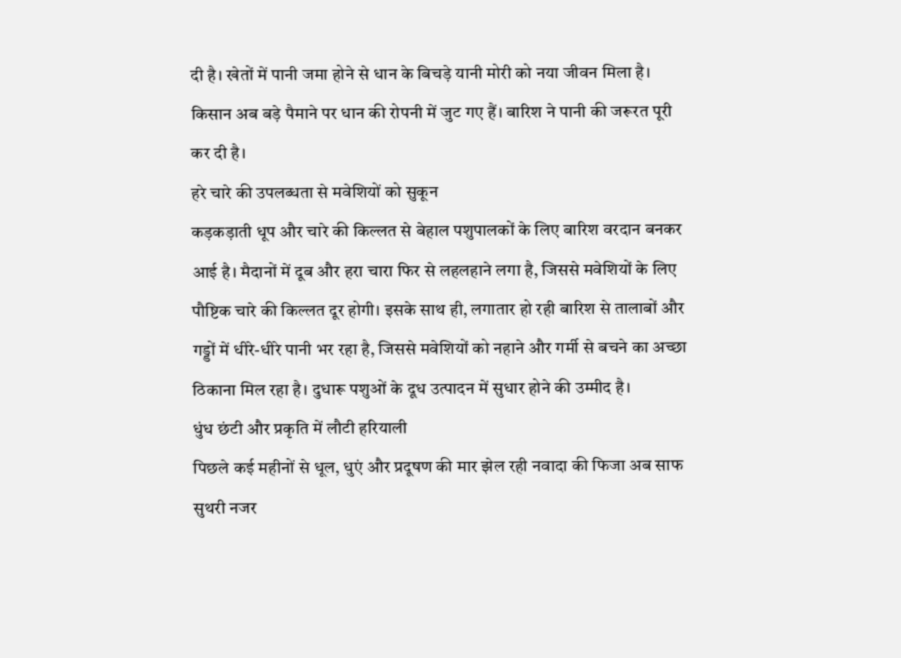दी है। खेतों में पानी जमा होने से धान के बिचड़े यानी मोरी को नया जीवन मिला है। किसान अब बड़े पैमाने पर धान की रोपनी में जुट गए हैं। बारिश ने पानी की जरूरत पूरी कर दी है।
हरे चारे की उपलब्धता से मवेशियों को सुकून
कड़कड़ाती धूप और चारे की किल्लत से बेहाल पशुपालकों के लिए बारिश वरदान बनकर आई है। मैदानों में दूब और हरा चारा फिर से लहलहाने लगा है, जिससे मवेशियों के लिए पौष्टिक चारे की किल्लत दूर होगी। इसके साथ ही, लगातार हो रही बारिश से तालाबों और गड्डों में धीरे-धीरे पानी भर रहा है, जिससे मवेशियों को नहाने और गर्मी से बचने का अच्छा ठिकाना मिल रहा है। दुधारू पशुओं के दूध उत्पादन में सुधार होने की उम्मीद है।
धुंध छंटी और प्रकृति में लौटी हरियाली
पिछले कई महीनों से धूल, धुएं और प्रदूषण की मार झेल रही नवादा की फिजा अब साफ सुथरी नजर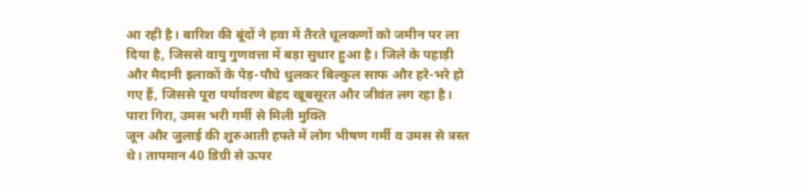आ रही है। बारिश की बूंदों ने हवा में तैरते धूलकणों को जमीन पर ला दिया है, जिससे वायु गुणवत्ता में बड़ा सुधार हुआ है। जिले के पहाड़ी और मैदानी इलाकों के पेड़-पौधे धुलकर बिल्कुल साफ और हरे-भरे हो गए हैं, जिससे पूरा पर्यावरण बेहद खूबसूरत और जीवंत लग रहा है।
पारा गिरा, उमस भरी गर्मी से मिली मुक्ति
जून और जुलाई की शुरुआती हफ्ते में लोग भीषण गर्मी व उमस से त्रस्त थे। तापमान 40 डिग्री से ऊपर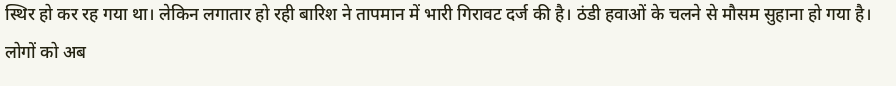स्थिर हो कर रह गया था। लेकिन लगातार हो रही बारिश ने तापमान में भारी गिरावट दर्ज की है। ठंडी हवाओं के चलने से मौसम सुहाना हो गया है। लोगों को अब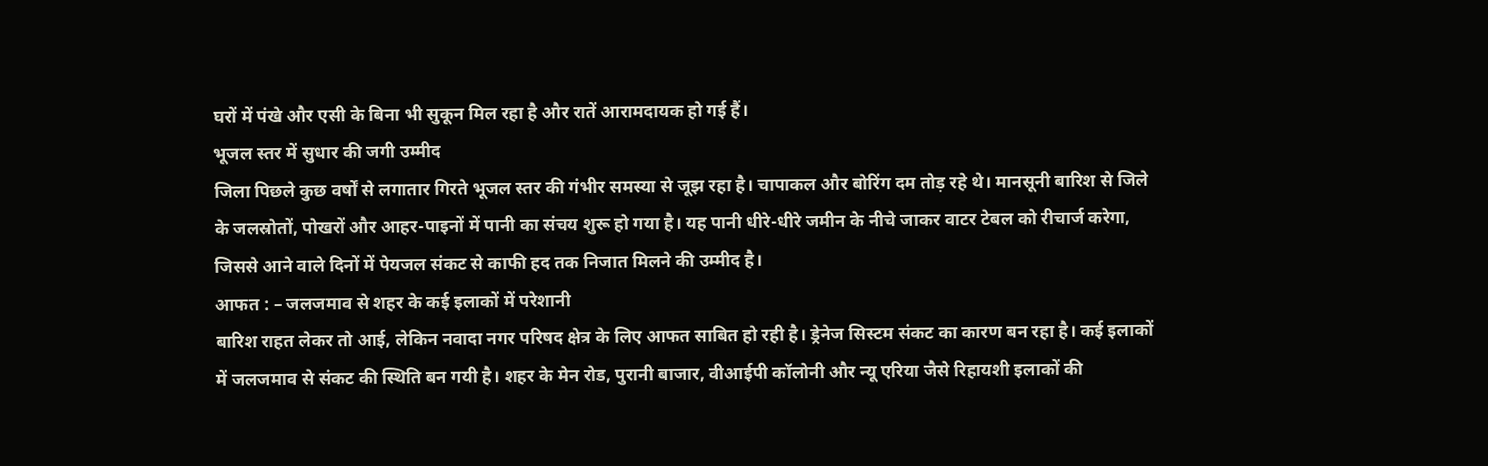घरों में पंखे और एसी के बिना भी सुकून मिल रहा है और रातें आरामदायक हो गई हैं।
भूजल स्तर में सुधार की जगी उम्मीद
जिला पिछले कुछ वर्षों से लगातार गिरते भूजल स्तर की गंभीर समस्या से जूझ रहा है। चापाकल और बोरिंग दम तोड़ रहे थे। मानसूनी बारिश से जिले के जलस्रोतों, पोखरों और आहर-पाइनों में पानी का संचय शुरू हो गया है। यह पानी धीरे-धीरे जमीन के नीचे जाकर वाटर टेबल को रीचार्ज करेगा, जिससे आने वाले दिनों में पेयजल संकट से काफी हद तक निजात मिलने की उम्मीद है।
आफत : – जलजमाव से शहर के कई इलाकों में परेशानी
बारिश राहत लेकर तो आई, लेकिन नवादा नगर परिषद क्षेत्र के लिए आफत साबित हो रही है। ड्रेनेज सिस्टम संकट का कारण बन रहा है। कई इलाकों में जलजमाव से संकट की स्थिति बन गयी है। शहर के मेन रोड, पुरानी बाजार, वीआईपी कॉलोनी और न्यू एरिया जैसे रिहायशी इलाकों की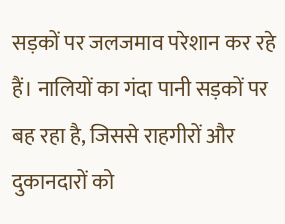सड़कों पर जलजमाव परेशान कर रहे हैं। नालियों का गंदा पानी सड़कों पर बह रहा है, जिससे राहगीरों और दुकानदारों को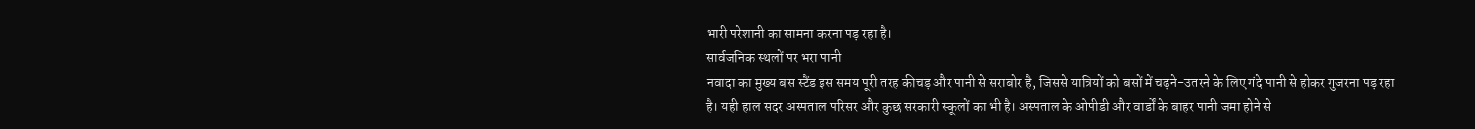भारी परेशानी का सामना करना पड़ रहा है।
सार्वजनिक स्थलों पर भरा पानी
नवादा का मुख्य बस स्टैंड इस समय पूरी तरह कीचड़ और पानी से सराबोर है, जिससे यात्रियों को बसों में चढ़ने-उतरने के लिए गंदे पानी से होकर गुजरना पड़ रहा है। यही हाल सदर अस्पताल परिसर और कुछ सरकारी स्कूलों का भी है। अस्पताल के ओपीडी और वार्डों के बाहर पानी जमा होने से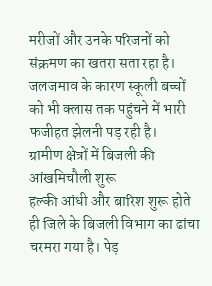मरीजों और उनके परिजनों को संक्रमण का खतरा सता रहा है। जलजमाव के कारण स्कूली बच्चों को भी क्लास तक पहुंचने में भारी फजीहत झेलनी पड़ रही है।
ग्रामीण क्षेत्रों में बिजली की आंखमिचौली शुरू
हल्की आंधी और बारिश शुरू होते ही जिले के बिजली विभाग का ढांचा चरमरा गया है। पेड़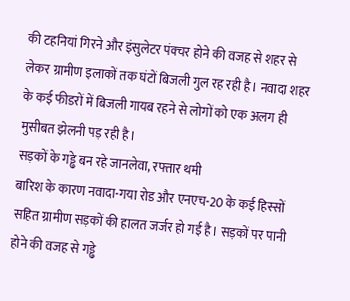की टहनियां गिरने और इंसुलेटर पंक्चर होने की वजह से शहर से लेकर ग्रामीण इलाकों तक घंटों बिजली गुल रह रही है। नवादा शहर के कई फीडरों में बिजली गायब रहने से लोगों को एक अलग ही मुसीबत झेलनी पड़ रही है।
सड़कों के गड्ढे बन रहे जानलेवा, रफ्तार थमी
बारिश के कारण नवादा-गया रोड और एनएच-20 के कई हिस्सों सहित ग्रामीण सड़कों की हालत जर्जर हो गई है। सड़कों पर पानी होने की वजह से गड्ढे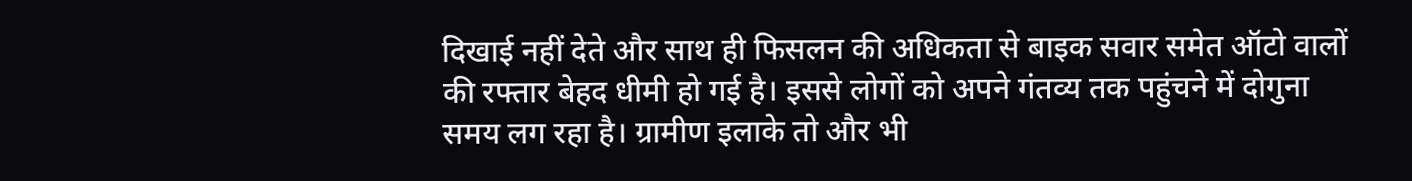दिखाई नहीं देते और साथ ही फिसलन की अधिकता से बाइक सवार समेत ऑटो वालों की रफ्तार बेहद धीमी हो गई है। इससे लोगों को अपने गंतव्य तक पहुंचने में दोगुना समय लग रहा है। ग्रामीण इलाके तो और भी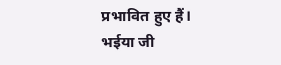प्रभावित हुए हैं।
भईया जी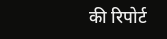की रिपोर्ट